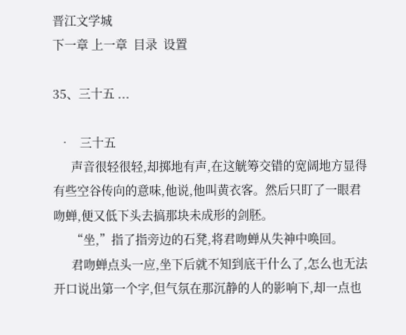晋江文学城
下一章 上一章  目录  设置

35、三十五 ...

  •   三十五
      声音很轻很轻,却掷地有声,在这觥筹交错的宽阔地方显得有些空谷传向的意味,他说,他叫黄衣客。然后只盯了一眼君吻蝉,便又低下头去搞那块未成形的剑胚。
      “坐,”指了指旁边的石凳,将君吻蝉从失神中唤回。
      君吻蝉点头一应,坐下后就不知到底干什么了,怎么也无法开口说出第一个字,但气氛在那沉静的人的影响下,却一点也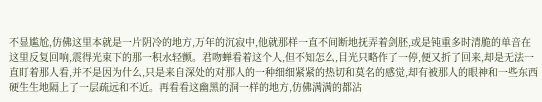不显尴尬,仿佛这里本就是一片阴冷的地方,万年的沉寂中,他就那样一直不间断地抚弄着剑胚,或是钝重多时清脆的单音在这里反复回响,震得光束下的那一积水轻颤。君吻蝉看着这个人,但不知怎么,目光只略作了一停,便又折了回来,却是无法一直盯着那人看,并不是因为什么,只是来自深处的对那人的一种细细紧紧的热切和莫名的感觉,却有被那人的眼神和一些东西硬生生地隔上了一层疏远和不近。再看看这幽黑的洞一样的地方,仿佛满满的都沾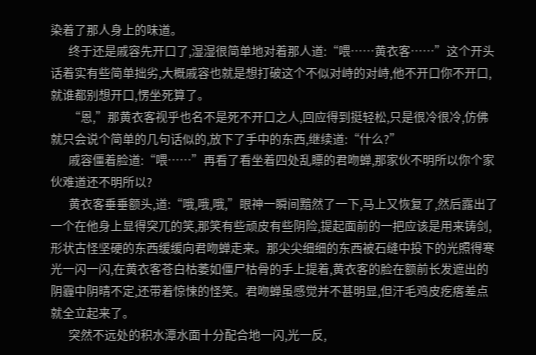染着了那人身上的味道。
      终于还是戚容先开口了,湿湿很简单地对着那人道:“喂……黄衣客……”这个开头话着实有些简单拙劣,大概戚容也就是想打破这个不似对峙的对峙,他不开口你不开口,就谁都别想开口,愣坐死算了。
      “恩,”那黄衣客视乎也名不是死不开口之人,回应得到挺轻松,只是很冷很冷,仿佛就只会说个简单的几句话似的,放下了手中的东西,继续道:“什么?”
      戚容僵着脸道:“喂……”再看了看坐着四处乱瞟的君吻蝉,那家伙不明所以你个家伙难道还不明所以?
      黄衣客垂垂额头,道:“哦,哦,哦,”眼神一瞬间黯然了一下,马上又恢复了,然后露出了一个在他身上显得突兀的笑,那笑有些顽皮有些阴险,提起面前的一把应该是用来铸剑,形状古怪坚硬的东西缓缓向君吻蝉走来。那尖尖细细的东西被石缝中投下的光照得寒光一闪一闪,在黄衣客苍白枯萎如僵尸枯骨的手上提着,黄衣客的脸在额前长发遮出的阴霾中阴晴不定,还带着惊悚的怪笑。君吻蝉虽感觉并不甚明显,但汗毛鸡皮疙瘩差点就全立起来了。
      突然不远处的积水潭水面十分配合地一闪,光一反,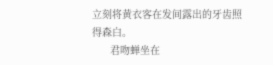立刻将黄衣客在发间露出的牙齿照得森白。
      君吻蝉坐在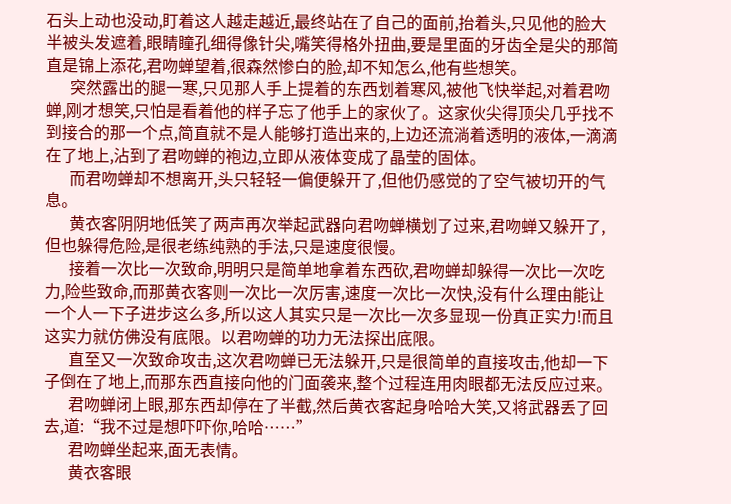石头上动也没动,盯着这人越走越近,最终站在了自己的面前,抬着头,只见他的脸大半被头发遮着,眼睛瞳孔细得像针尖,嘴笑得格外扭曲,要是里面的牙齿全是尖的那简直是锦上添花,君吻蝉望着,很森然惨白的脸,却不知怎么,他有些想笑。
      突然露出的腿一寒,只见那人手上提着的东西划着寒风,被他飞快举起,对着君吻蝉,刚才想笑,只怕是看着他的样子忘了他手上的家伙了。这家伙尖得顶尖几乎找不到接合的那一个点,简直就不是人能够打造出来的,上边还流淌着透明的液体,一滴滴在了地上,沾到了君吻蝉的袍边,立即从液体变成了晶莹的固体。
      而君吻蝉却不想离开,头只轻轻一偏便躲开了,但他仍感觉的了空气被切开的气息。
      黄衣客阴阴地低笑了两声再次举起武器向君吻蝉横划了过来,君吻蝉又躲开了,但也躲得危险,是很老练纯熟的手法,只是速度很慢。
      接着一次比一次致命,明明只是简单地拿着东西砍,君吻蝉却躲得一次比一次吃力,险些致命,而那黄衣客则一次比一次厉害,速度一次比一次快,没有什么理由能让一个人一下子进步这么多,所以这人其实只是一次比一次多显现一份真正实力!而且这实力就仿佛没有底限。以君吻蝉的功力无法探出底限。
      直至又一次致命攻击,这次君吻蝉已无法躲开,只是很简单的直接攻击,他却一下子倒在了地上,而那东西直接向他的门面袭来,整个过程连用肉眼都无法反应过来。
      君吻蝉闭上眼,那东西却停在了半截,然后黄衣客起身哈哈大笑,又将武器丢了回去,道:“我不过是想吓吓你,哈哈……”
      君吻蝉坐起来,面无表情。
      黄衣客眼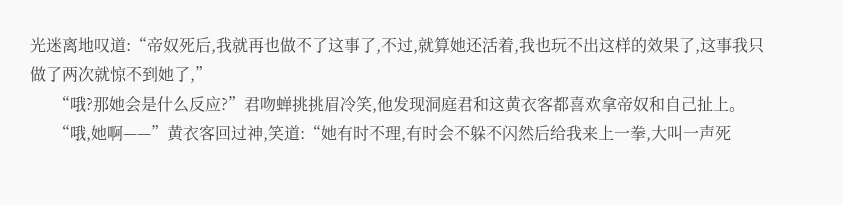光迷离地叹道:“帝奴死后,我就再也做不了这事了,不过,就算她还活着,我也玩不出这样的效果了,这事我只做了两次就惊不到她了,”
      “哦?那她会是什么反应?”君吻蝉挑挑眉冷笑,他发现洞庭君和这黄衣客都喜欢拿帝奴和自己扯上。
      “哦,她啊——”黄衣客回过神,笑道:“她有时不理,有时会不躲不闪然后给我来上一拳,大叫一声死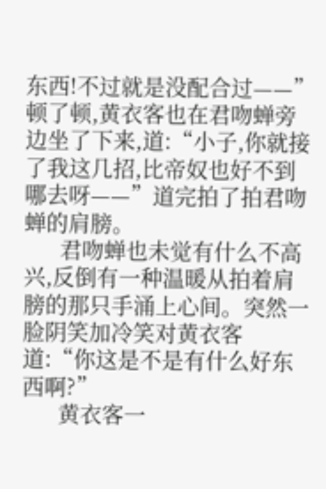东西!不过就是没配合过——”顿了顿,黄衣客也在君吻蝉旁边坐了下来,道:“小子,你就接了我这几招,比帝奴也好不到哪去呀——”道完拍了拍君吻蝉的肩膀。
      君吻蝉也未觉有什么不高兴,反倒有一种温暖从拍着肩膀的那只手涌上心间。突然一脸阴笑加冷笑对黄衣客道:“你这是不是有什么好东西啊?”
      黄衣客一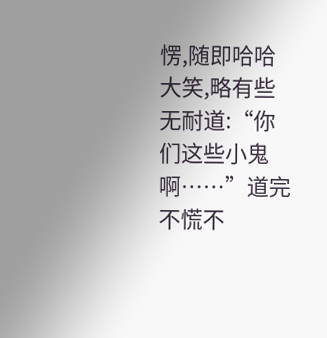愣,随即哈哈大笑,略有些无耐道:“你们这些小鬼啊……”道完不慌不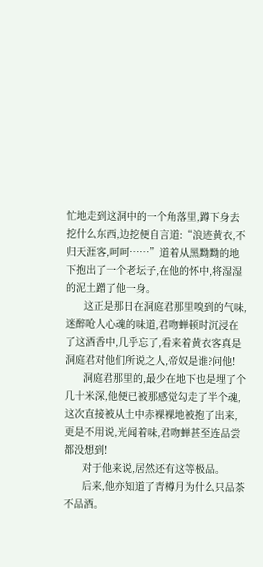忙地走到这洞中的一个角落里,蹲下身去挖什么东西,边挖便自言道:“浪迹黄衣,不归天涯客,呵呵……”道着从黑黝黝的地下抱出了一个老坛子,在他的怀中,将湿湿的泥土蹭了他一身。
      这正是那日在洞庭君那里嗅到的气味,迷醉呛人心魂的味道,君吻蝉顿时沉浸在了这酒香中,几乎忘了,看来着黄衣客真是洞庭君对他们所说之人,帝奴是谁?问他!
      洞庭君那里的,最少在地下也是埋了个几十米深,他便已被那感觉勾走了半个魂,这次直接被从土中赤裸裸地被抱了出来,更是不用说,光闻着味,君吻蝉甚至连品尝都没想到!
      对于他来说,居然还有这等极品。
      后来,他亦知道了青樽月为什么只品茶不品酒。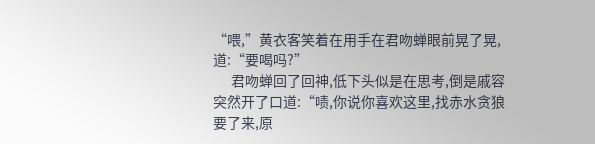“喂,”黄衣客笑着在用手在君吻蝉眼前晃了晃,道:“要喝吗?”
      君吻蝉回了回神,低下头似是在思考,倒是戚容突然开了口道:“啧,你说你喜欢这里,找赤水贪狼要了来,原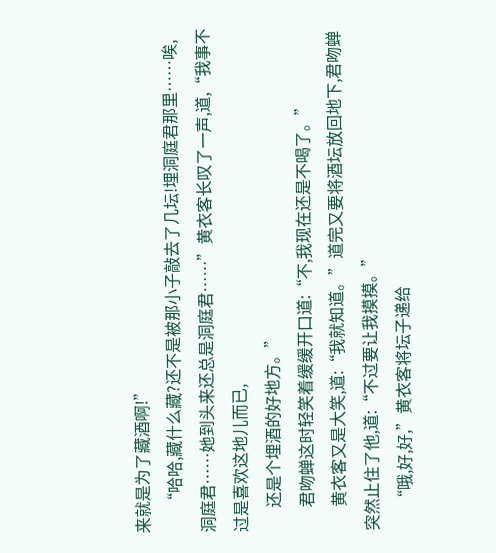来就是为了藏酒啊!”
      “哈哈,藏什么藏?还不是被那小子敲去了几坛!埋洞庭君那里……唉,洞庭君……她到头来还总是洞庭君……”黄衣客长叹了一声,道,“我事不过是喜欢这地儿而已,
      还是个埋酒的好地方。”
      君吻蝉这时轻笑着缓缓开口道:“不,我现在还是不喝了。”
      黄衣客又是大笑,道:“我就知道。”道完又要将酒坛放回地下,君吻蝉突然止住了他,道:“不过要让我摸摸。”
      “哦,好,好,”黄衣客将坛子递给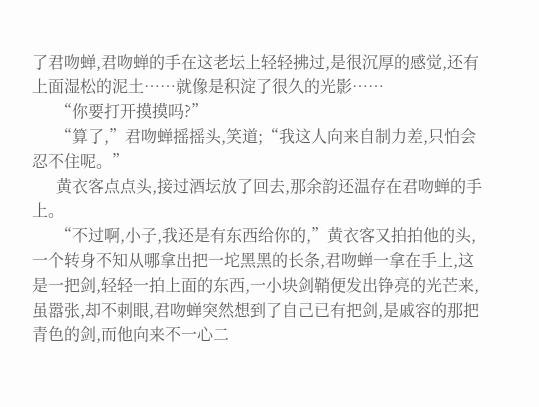了君吻蝉,君吻蝉的手在这老坛上轻轻拂过,是很沉厚的感觉,还有上面湿松的泥土……就像是积淀了很久的光影……
      “你要打开摸摸吗?”
      “算了,”君吻蝉摇摇头,笑道;“我这人向来自制力差,只怕会忍不住呢。”
      黄衣客点点头,接过酒坛放了回去,那余韵还温存在君吻蝉的手上。
      “不过啊,小子,我还是有东西给你的,”黄衣客又拍拍他的头,一个转身不知从哪拿出把一坨黑黑的长条,君吻蝉一拿在手上,这是一把剑,轻轻一拍上面的东西,一小块剑鞘便发出铮亮的光芒来,虽嚣张,却不刺眼,君吻蝉突然想到了自己已有把剑,是戚容的那把青色的剑,而他向来不一心二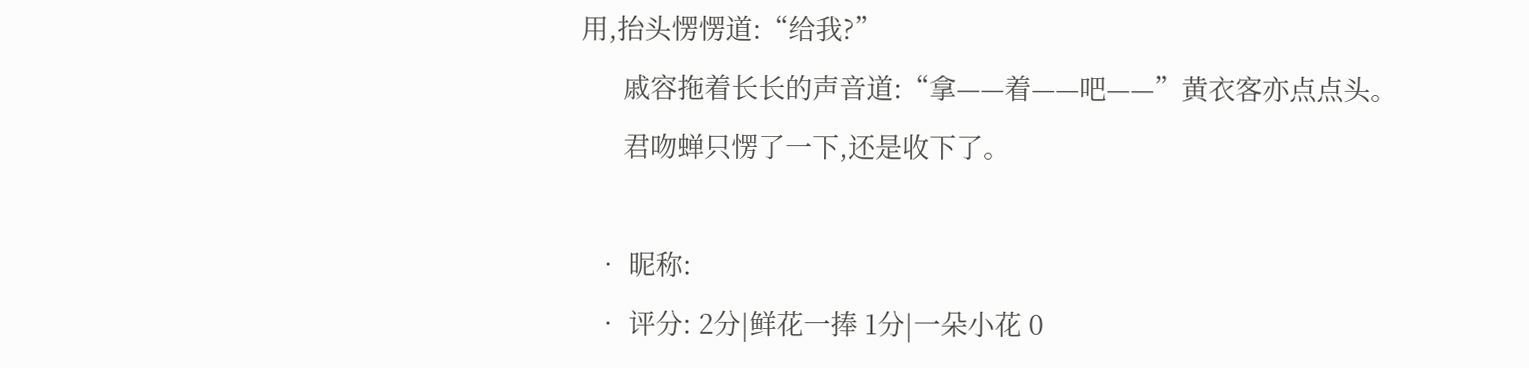用,抬头愣愣道:“给我?”
      戚容拖着长长的声音道:“拿——着——吧——”黄衣客亦点点头。
      君吻蝉只愣了一下,还是收下了。

  • 昵称:
  • 评分: 2分|鲜花一捧 1分|一朵小花 0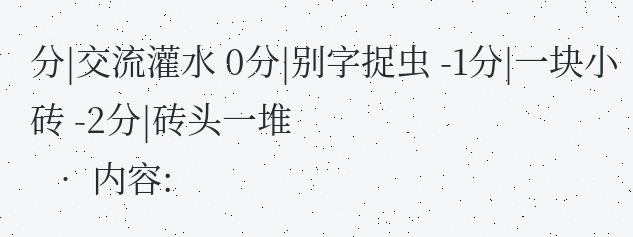分|交流灌水 0分|别字捉虫 -1分|一块小砖 -2分|砖头一堆
  • 内容: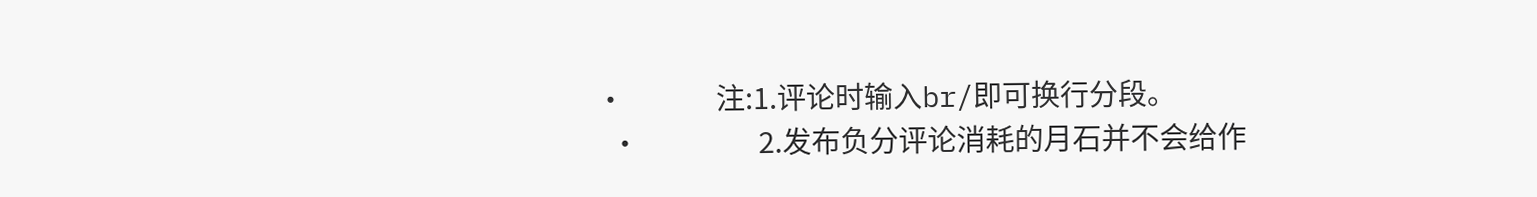•             注:1.评论时输入br/即可换行分段。
  •                 2.发布负分评论消耗的月石并不会给作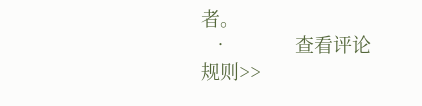者。
  •             查看评论规则>>